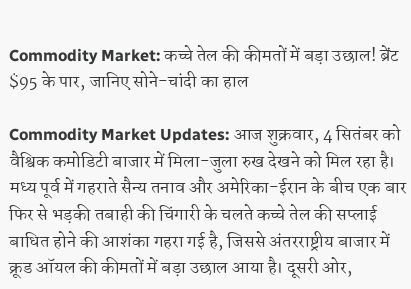Commodity Market: कच्चे तेल की कीमतों में बड़ा उछाल! ब्रेंट $95 के पार, जानिए सोने-चांदी का हाल

Commodity Market Updates: आज शुक्रवार, 4 सितंबर को वैश्विक कमोडिटी बाजार में मिला-जुला रुख देखने को मिल रहा है। मध्य पूर्व में गहराते सैन्य तनाव और अमेरिका-ईरान के बीच एक बार फिर से भड़की तबाही की चिंगारी के चलते कच्चे तेल की सप्लाई बाधित होने की आशंका गहरा गई है, जिससे अंतरराष्ट्रीय बाजार में क्रूड ऑयल की कीमतों में बड़ा उछाल आया है। दूसरी ओर,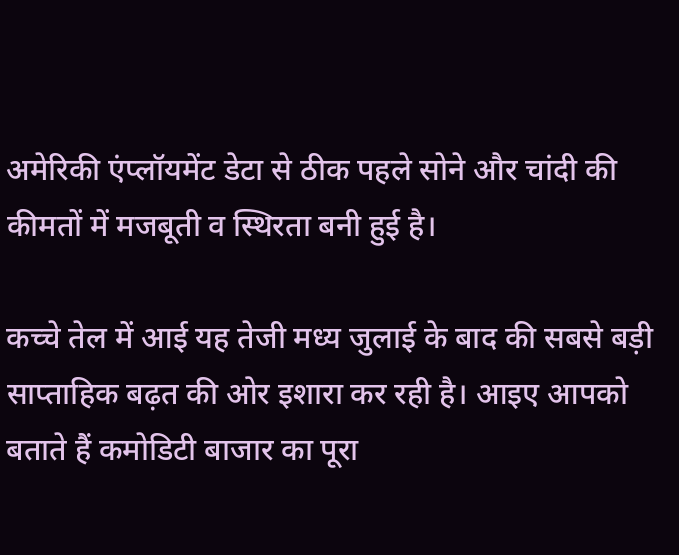अमेरिकी एंप्लॉयमेंट डेटा से ठीक पहले सोने और चांदी की कीमतों में मजबूती व स्थिरता बनी हुई है।

कच्चे तेल में आई यह तेजी मध्य जुलाई के बाद की सबसे बड़ी साप्ताहिक बढ़त की ओर इशारा कर रही है। आइए आपको बताते हैं कमोडिटी बाजार का पूरा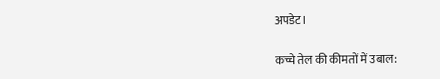अपडेट।

कच्चे तेल की कीमतों में उबाल: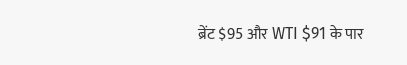ब्रेंट $95 और WTI $91 के पार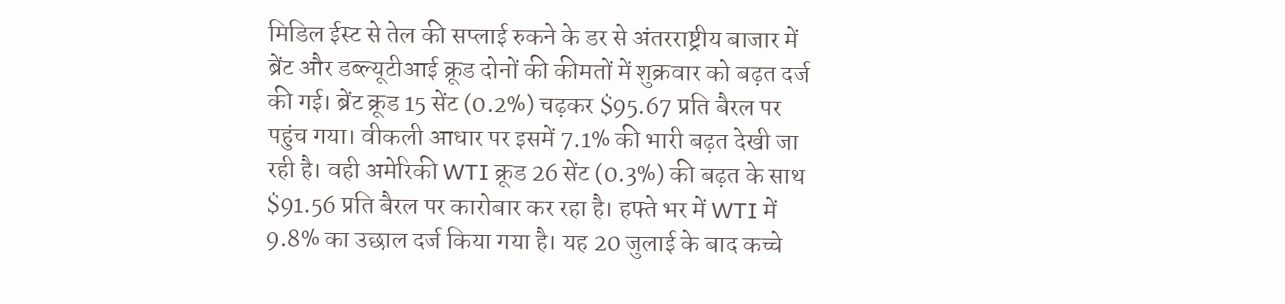मिडिल ईस्ट से तेल की सप्लाई रुकने के डर से अंतरराष्ट्रीय बाजार में ब्रेंट और डब्ल्यूटीआई क्रूड दोनों की कीमतों में शुक्रवार को बढ़त दर्ज की गई। ब्रेंट क्रूड 15 सेंट (0.2%) चढ़कर $95.67 प्रति बैरल पर पहुंच गया। वीकली आधार पर इसमें 7.1% की भारी बढ़त देखी जा रही है। वही अमेरिकी WTI क्रूड 26 सेंट (0.3%) की बढ़त के साथ $91.56 प्रति बैरल पर कारोबार कर रहा है। हफ्ते भर में WTI में 9.8% का उछाल दर्ज किया गया है। यह 20 जुलाई के बाद कच्चे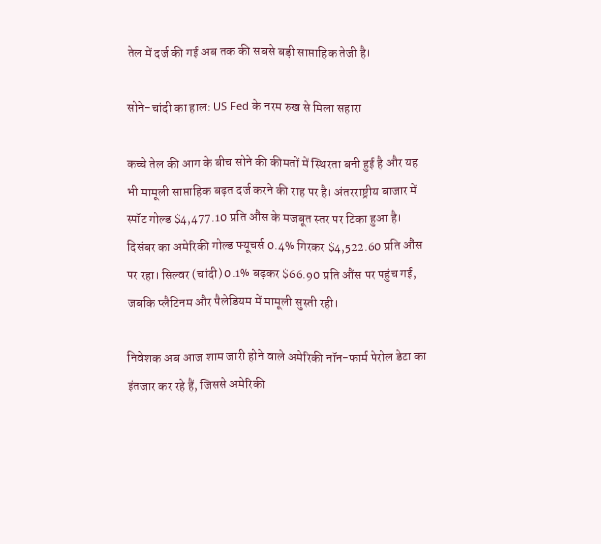तेल में दर्ज की गई अब तक की सबसे बड़ी साप्ताहिक तेजी है।

सोने-चांदी का हाल: US Fed के नरम रुख से मिला सहारा

कच्चे तेल की आग के बीच सोने की कीमतों में स्थिरता बनी हुई है और यह भी मामूली साप्ताहिक बढ़त दर्ज करने की राह पर है। अंतरराष्ट्रीय बाजार में स्पॉट गोल्ड $4,477.10 प्रति औंस के मजबूत स्तर पर टिका हुआ है। दिसंबर का अमेरिकी गोल्ड फ्यूचर्स 0.4% गिरकर $4,522.60 प्रति औंस पर रहा। सिल्वर (चांदी) 0.1% बढ़कर $66.90 प्रति औंस पर पहुंच गई, जबकि प्लैटिनम और पैलेडियम में मामूली सुस्ती रही।

निवेशक अब आज शाम जारी होने वाले अमेरिकी नॉन-फार्म पेरोल डेटा का इंतजार कर रहे हैं, जिससे अमेरिकी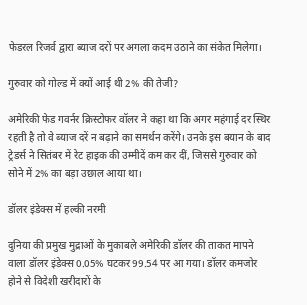फेडरल रिजर्व द्वारा ब्याज दरों पर अगला कदम उठाने का संकेत मिलेगा।

गुरुवार को गोल्ड में क्यों आई थी 2% की तेजी?

अमेरिकी फेड गवर्नर क्रिस्टोफर वॉलर ने कहा था कि अगर महंगाई दर स्थिर रहती है तो वे ब्याज दरें न बढ़ाने का समर्थन करेंगे। उनके इस बयान के बाद ट्रेडर्स ने सितंबर में रेट हाइक की उम्मीदें कम कर दीं, जिससे गुरुवार को सोने में 2% का बड़ा उछाल आया था।

डॉलर इंडेक्स में हल्की नरमी

दुनिया की प्रमुख मुद्राओं के मुकाबले अमेरिकी डॉलर की ताकत मापने वाला डॉलर इंडेक्स 0.05% घटकर 99.54 पर आ गया। डॉलर कमजोर होने से विदेशी खरीदारों के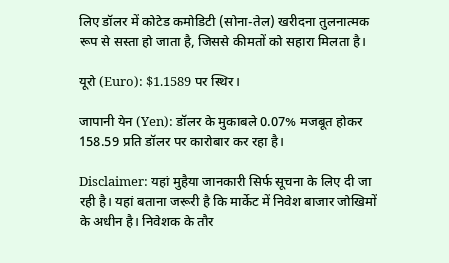लिए डॉलर में कोटेड कमोडिटी (सोना-तेल) खरीदना तुलनात्मक रूप से सस्ता हो जाता है, जिससे कीमतों को सहारा मिलता है।

यूरो (Euro): $1.1589 पर स्थिर।

जापानी येन (Yen): डॉलर के मुकाबले 0.07% मजबूत होकर 158.59 प्रति डॉलर पर कारोबार कर रहा है।

Disclaimer: यहां मुहैया जानकारी सिर्फ सूचना के लिए दी जा रही है। यहां बताना जरूरी है कि मार्केट में निवेश बाजार जोखिमों के अधीन है। निवेशक के तौर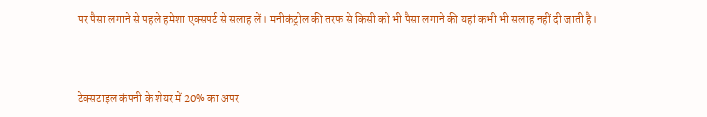पर पैसा लगाने से पहले हमेशा एक्सपर्ट से सलाह लें। मनीकंट्रोल की तरफ से किसी को भी पैसा लगाने की यहां कभी भी सलाह नहीं दी जाती है।



टेक्सटाइल कंपनी के शेयर में 20% का अपर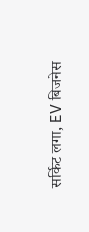सर्किट लगा, EV बिजनेस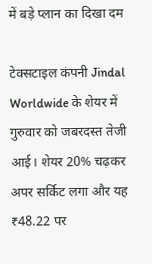में बड़े प्लान का दिखा दम

टेक्सटाइल कंपनी Jindal Worldwide के शेयर में गुरुवार को जबरदस्त तेजी आई। शेयर 20% चढ़कर अपर सर्किट लगा और यह ₹48.22 पर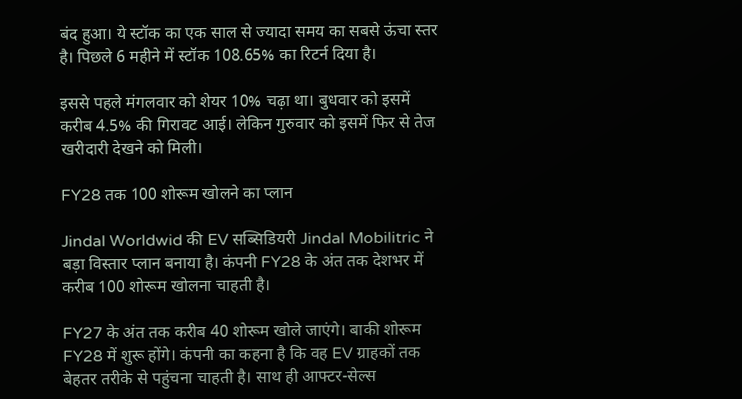बंद हुआ। ये स्टॉक का एक साल से ज्यादा समय का सबसे ऊंचा स्तर है। पिछले 6 महीने में स्टॉक 108.65% का रिटर्न दिया है।

इससे पहले मंगलवार को शेयर 10% चढ़ा था। बुधवार को इसमें करीब 4.5% की गिरावट आई। लेकिन गुरुवार को इसमें फिर से तेज खरीदारी देखने को मिली।

FY28 तक 100 शोरूम खोलने का प्लान

Jindal Worldwid की EV सब्सिडियरी Jindal Mobilitric ने बड़ा विस्तार प्लान बनाया है। कंपनी FY28 के अंत तक देशभर में करीब 100 शोरूम खोलना चाहती है।

FY27 के अंत तक करीब 40 शोरूम खोले जाएंगे। बाकी शोरूम FY28 में शुरू होंगे। कंपनी का कहना है कि वह EV ग्राहकों तक बेहतर तरीके से पहुंचना चाहती है। साथ ही आफ्टर-सेल्स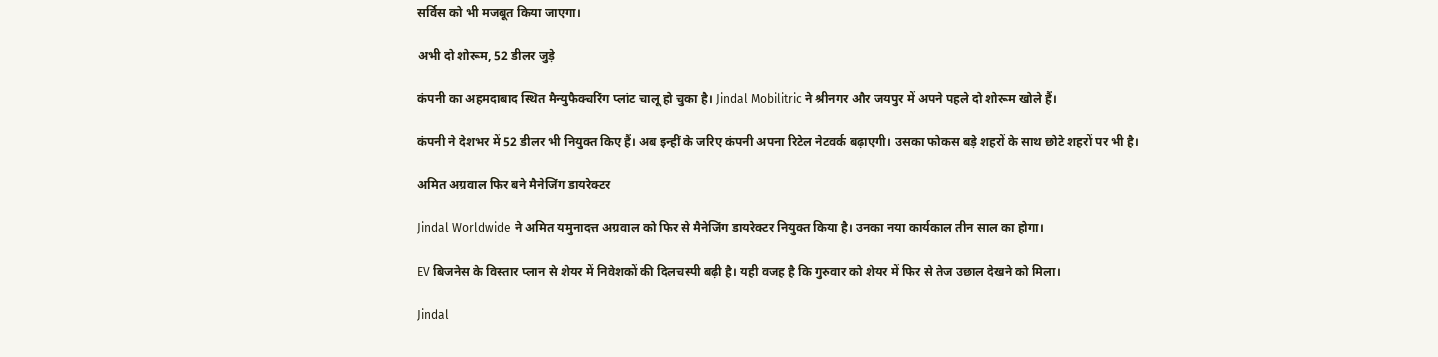सर्विस को भी मजबूत किया जाएगा।

अभी दो शोरूम, 52 डीलर जुड़े

कंपनी का अहमदाबाद स्थित मैन्युफैक्चरिंग प्लांट चालू हो चुका है। Jindal Mobilitric ने श्रीनगर और जयपुर में अपने पहले दो शोरूम खोले हैं।

कंपनी ने देशभर में 52 डीलर भी नियुक्त किए हैं। अब इन्हीं के जरिए कंपनी अपना रिटेल नेटवर्क बढ़ाएगी। उसका फोकस बड़े शहरों के साथ छोटे शहरों पर भी है।

अमित अग्रवाल फिर बने मैनेजिंग डायरेक्टर

Jindal Worldwide ने अमित यमुनादत्त अग्रवाल को फिर से मैनेजिंग डायरेक्टर नियुक्त किया है। उनका नया कार्यकाल तीन साल का होगा।

EV बिजनेस के विस्तार प्लान से शेयर में निवेशकों की दिलचस्पी बढ़ी है। यही वजह है कि गुरुवार को शेयर में फिर से तेज उछाल देखने को मिला।

Jindal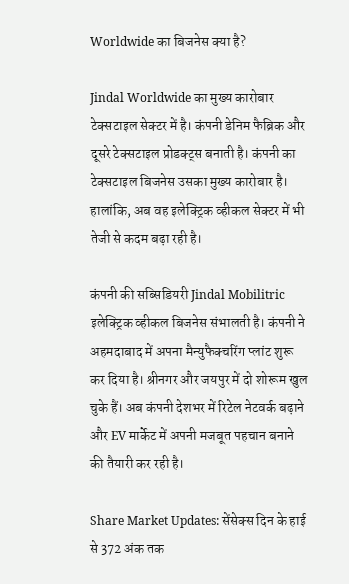Worldwide का बिजनेस क्या है?

Jindal Worldwide का मुख्य कारोबार टेक्सटाइल सेक्टर में है। कंपनी डेनिम फैब्रिक और दूसरे टेक्सटाइल प्रोडक्ट्स बनाती है। कंपनी का टेक्सटाइल बिजनेस उसका मुख्य कारोबार है। हालांकि, अब वह इलेक्ट्रिक व्हीकल सेक्टर में भी तेजी से कदम बढ़ा रही है।

कंपनी की सब्सिडियरी Jindal Mobilitric इलेक्ट्रिक व्हीकल बिजनेस संभालती है। कंपनी ने अहमदाबाद में अपना मैन्युफैक्चरिंग प्लांट शुरू कर दिया है। श्रीनगर और जयपुर में दो शोरूम खुल चुके हैं। अब कंपनी देशभर में रिटेल नेटवर्क बढ़ाने और EV मार्केट में अपनी मजबूत पहचान बनाने की तैयारी कर रही है।

Share Market Updates: सेंसेक्स दिन के हाई से 372 अंक तक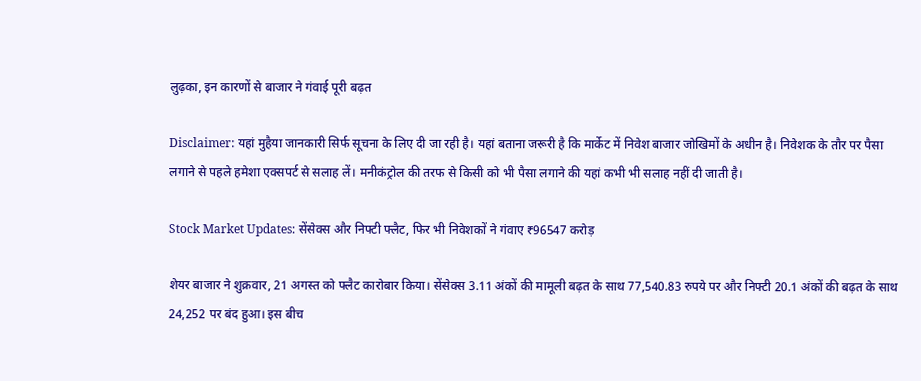लुढ़का, इन कारणों से बाजार ने गंवाई पूरी बढ़त

Disclaimer: यहां मुहैया जानकारी सिर्फ सूचना के लिए दी जा रही है। यहां बताना जरूरी है कि मार्केट में निवेश बाजार जोखिमों के अधीन है। निवेशक के तौर पर पैसा लगाने से पहले हमेशा एक्सपर्ट से सलाह लें। मनीकंट्रोल की तरफ से किसी को भी पैसा लगाने की यहां कभी भी सलाह नहीं दी जाती है।

Stock Market Updates: सेंसेक्स और निफ्टी फ्लैट, फिर भी निवेशकों ने गंवाए ₹96547 करोड़

शेयर बाजार ने शुक्रवार, 21 अगस्त को फ्लैट कारोबार किया। सेंसेक्स 3.11 अंकों की मामूली बढ़त के साथ 77,540.83 रुपये पर और निफ्टी 20.1 अंकों की बढ़त के साथ 24,252 पर बंद हुआ। इस बीच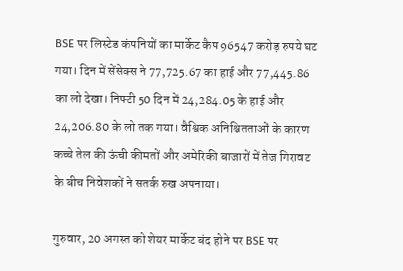BSE पर लिस्टेड कंपनियों का मार्केट कैप 96547 करोड़ रुपये घट गया। दिन में सेंसेक्स ने 77,725.67 का हाई और 77,445.86 का लो देखा। निफ्टी 50 दिन में 24,284.05 के हाई और 24,206.80 के लो तक गया। वैश्विक अनिश्चितताओं के कारण कच्चे तेल की ऊंची कीमतों और अमेरिकी बाजारों में तेज गिरावट के बीच निवेशकों ने सतर्क रुख अपनाया।

गुरुवार, 20 अगस्त को शेयर मार्केट बंद होने पर BSE पर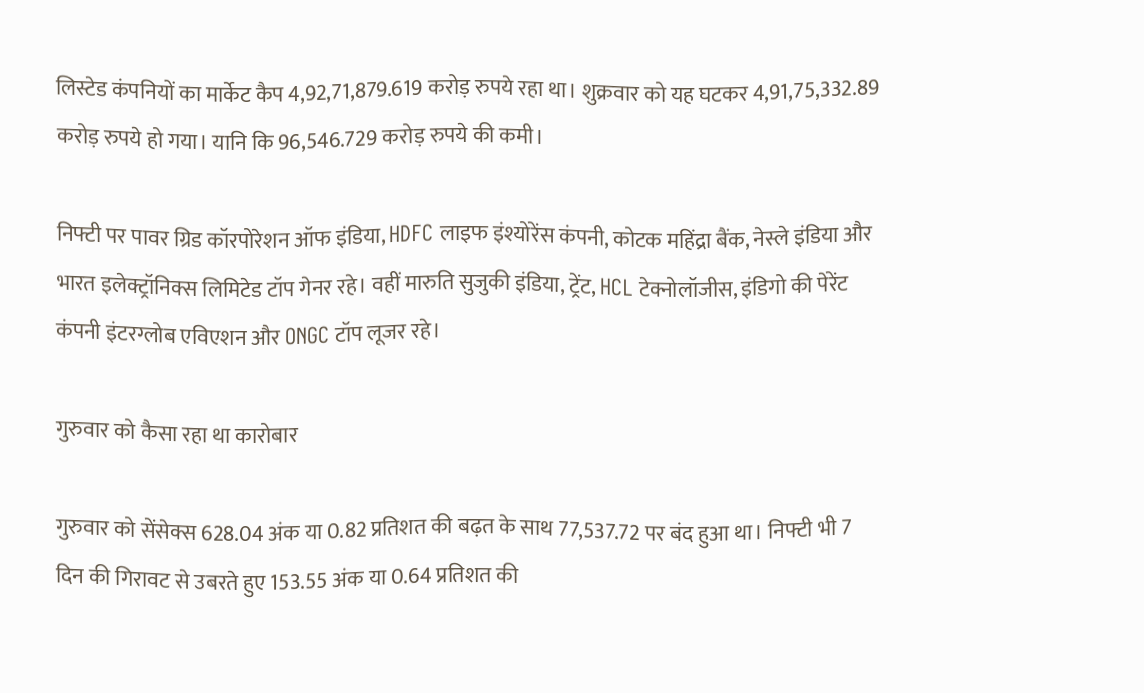लिस्टेड कंपनियों का मार्केट कैप 4,92,71,879.619 करोड़ रुपये रहा था। शुक्रवार को यह घटकर 4,91,75,332.89 करोड़ रुपये हो गया। यानि कि 96,546.729 करोड़ रुपये की कमी।

निफ्टी पर पावर ग्रिड कॉरपोरेशन ऑफ इंडिया, HDFC लाइफ इंश्योरेंस कंपनी, कोटक महिंद्रा बैंक, नेस्ले इंडिया और भारत इलेक्ट्रॉनिक्स लिमिटेड टॉप गेनर रहे। वहीं मारुति सुजुकी इंडिया, ट्रेंट, HCL टेक्नोलॉजीस, इंडिगो की पेरेंट कंपनी इंटरग्लोब एविएशन और ONGC टॉप लूजर रहे।

गुरुवार को कैसा रहा था कारोबार

गुरुवार को सेंसेक्स 628.04 अंक या 0.82 प्रतिशत की बढ़त के साथ 77,537.72 पर बंद हुआ था। निफ्टी भी 7 दिन की गिरावट से उबरते हुए 153.55 अंक या 0.64 प्रतिशत की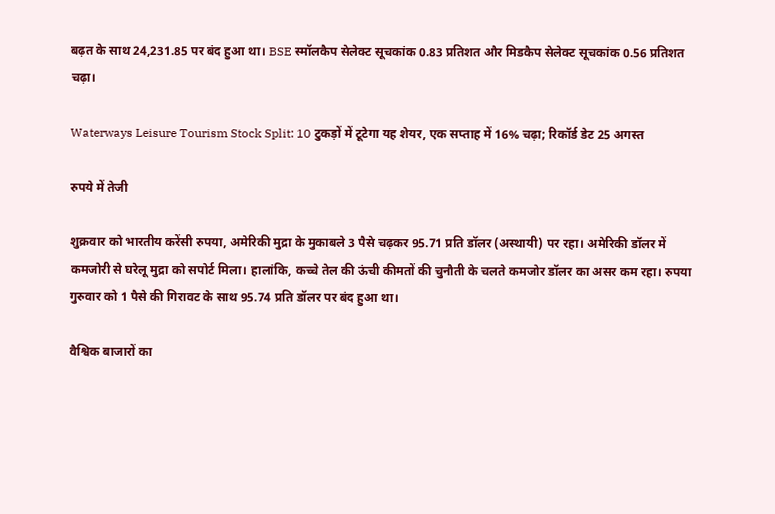बढ़त के साथ 24,231.85 पर बंद हुआ था। BSE स्मॉलकैप सेलेक्ट सूचकांक 0.83 प्रतिशत और मिडकैप सेलेक्ट सूचकांक 0.56 प्रतिशत चढ़ा।

Waterways Leisure Tourism Stock Split: 10 टुकड़ों में टूटेगा यह शेयर, एक सप्ताह में 16% चढ़ा; रिकॉर्ड डेट 25 अगस्त

रुपये में तेजी

शुक्रवार को भारतीय करेंसी रुपया, अमेरिकी मुद्रा के मुकाबले 3 पैसे चढ़कर 95.71 प्रति डॉलर (अस्थायी) पर रहा। अमेरिकी डॉलर में कमजोरी से घरेलू मुद्रा को सपोर्ट मिला। हालांकि, कच्चे तेल की ऊंची कीमतों की चुनौती के चलते कमजोर डॉलर का असर कम रहा। रुपया गुरुवार को 1 पैसे की गिरावट के साथ 95.74 प्रति डॉलर पर बंद हुआ था।

वैश्विक बाजारों का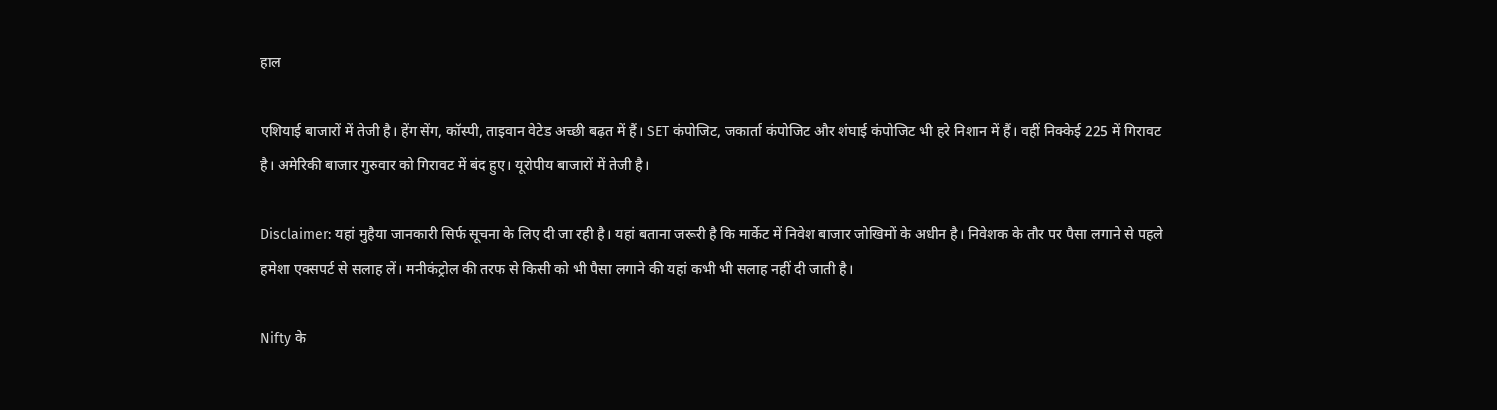हाल

एशियाई बाजारों में तेजी है। हेंग सेंग, कॉस्पी, ताइवान वेटेड अच्छी बढ़त में हैं। SET कंपोजिट, जकार्ता कंपोजिट और शंघाई कंपोजिट भी हरे निशान में हैं। वहीं निक्केई 225 में गिरावट है। अमेरिकी बाजार गुरुवार को गिरावट में बंद हुए। यूरोपीय बाजारों में तेजी है।

Disclaimer: यहां मुहैया जानकारी सिर्फ सूचना के लिए दी जा रही है। यहां बताना जरूरी है कि मार्केट में निवेश बाजार जोखिमों के अधीन है। निवेशक के तौर पर पैसा लगाने से पहले हमेशा एक्सपर्ट से सलाह लें। मनीकंट्रोल की तरफ से किसी को भी पैसा लगाने की यहां कभी भी सलाह नहीं दी जाती है।

Nifty के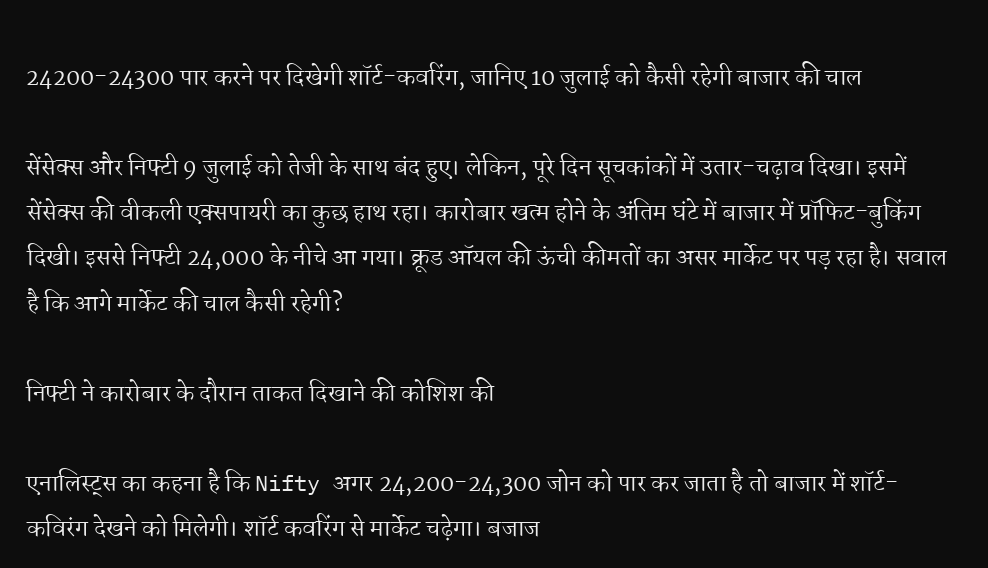24200-24300 पार करने पर दिखेगी शॉर्ट-कवरिंग, जानिए 10 जुलाई को कैसी रहेगी बाजार की चाल

सेंसेक्स और निफ्टी 9 जुलाई को तेजी के साथ बंद हुए। लेकिन, पूरे दिन सूचकांकों में उतार-चढ़ाव दिखा। इसमें सेंसेक्स की वीकली एक्सपायरी का कुछ हाथ रहा। कारोबार खत्म होने के अंतिम घंटे में बाजार में प्रॉफिट-बुकिंग दिखी। इससे निफ्टी 24,000 के नीचे आ गया। क्रूड ऑयल की ऊंची कीमतों का असर मार्केट पर पड़ रहा है। सवाल है कि आगे मार्केट की चाल कैसी रहेगी?

निफ्टी ने कारोबार के दौरान ताकत दिखाने की कोशिश की

एनालिस्ट्स का कहना है कि Nifty अगर 24,200-24,300 जोन को पार कर जाता है तो बाजार में शॉर्ट-कविरंग देखने को मिलेगी। शॉर्ट कवरिंग से मार्केट चढ़ेगा। बजाज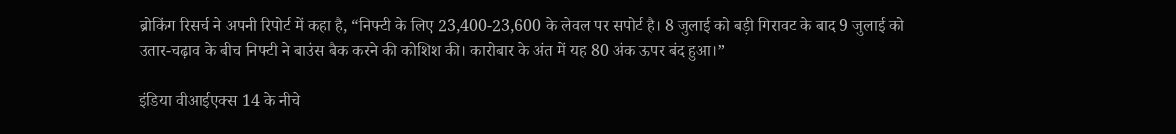ब्रोकिंग रिसर्च ने अपनी रिपोर्ट में कहा है, “निफ्टी के लिए 23,400-23,600 के लेवल पर सपोर्ट है। 8 जुलाई को बड़ी गिरावट के बाद 9 जुलाई को उतार-चढ़ाव के बीच निफ्टी ने बाउंस बैक करने की कोशिश की। कारोबार के अंत में यह 80 अंक ऊपर बंद हुआ।”

इंडिया वीआईएक्स 14 के नीचे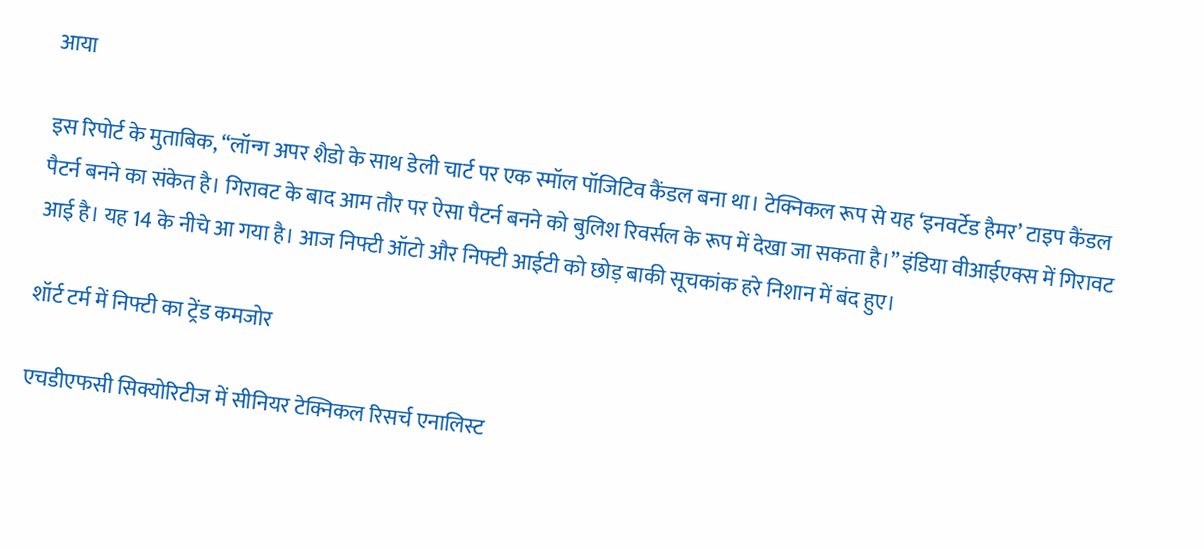आया

इस रिपोर्ट के मुताबिक, “लॉन्ग अपर शैडो के साथ डेली चार्ट पर एक स्मॉल पॉजिटिव कैंडल बना था। टेक्निकल रूप से यह ‘इनवर्टेड हैमर’ टाइप कैंडल पैटर्न बनने का संकेत है। गिरावट के बाद आम तौर पर ऐसा पैटर्न बनने को बुलिश रिवर्सल के रूप में देखा जा सकता है।” इंडिया वीआईएक्स में गिरावट आई है। यह 14 के नीचे आ गया है। आज निफ्टी ऑटो और निफ्टी आईटी को छोड़ बाकी सूचकांक हरे निशान में बंद हुए।

शॉर्ट टर्म में निफ्टी का ट्रेंड कमजोर

एचडीएफसी सिक्योरिटीज में सीनियर टेक्निकल रिसर्च एनालिस्ट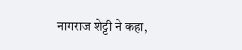नागराज शेट्टी ने कहा,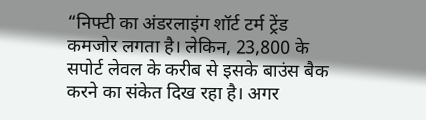“निफ्टी का अंडरलाइंग शॉर्ट टर्म ट्रेंड कमजोर लगता है। लेकिन, 23,800 के सपोर्ट लेवल के करीब से इसके बाउंस बैक करने का संकेत दिख रहा है। अगर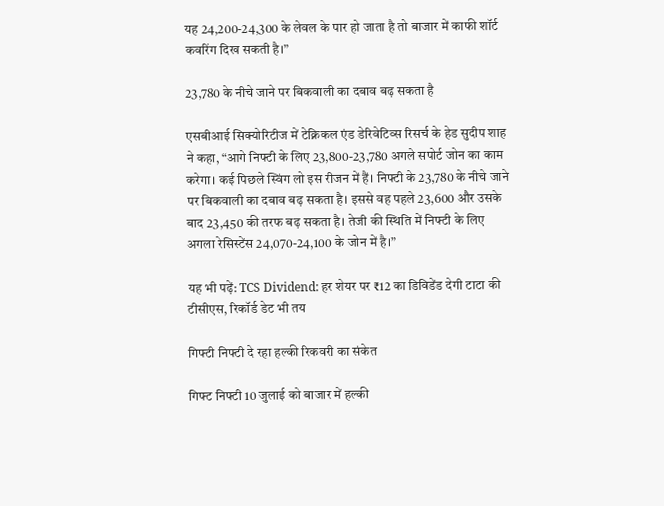यह 24,200-24,300 के लेवल के पार हो जाता है तो बाजार में काफी शॉर्ट कवरिंग दिख सकती है।”

23,780 के नीचे जाने पर बिकवाली का दबाव बढ़ सकता है

एसबीआई सिक्योरिटीज में टेक्निकल एंड डेरिवेटिव्स रिसर्च के हेड सुदीप शाह ने कहा, “आगे निफ्टी के लिए 23,800-23,780 अगले सपोर्ट जोन का काम करेगा। कई पिछले स्विंग लो इस रीजन में हैं। निफ्टी के 23,780 के नीचे जाने पर बिकवाली का दबाव बढ़ सकता है। इससे वह पहले 23,600 और उसके बाद 23,450 की तरफ बढ़ सकता है। तेजी की स्थिति में निफ्टी के लिए अगला रेसिस्टेंस 24,070-24,100 के जोन में है।”

यह भी पढ़ें: TCS Dividend: हर शेयर पर ₹12 का डिविडेंड देगी टाटा की टीसीएस, रिकॉर्ड डेट भी तय

गिफ्टी निफ्टी दे रहा हल्की रिकवरी का संकेत

गिफ्ट निफ्टी 10 जुलाई को बाजार में हल्की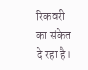रिकवरी का संकेत दे रहा है।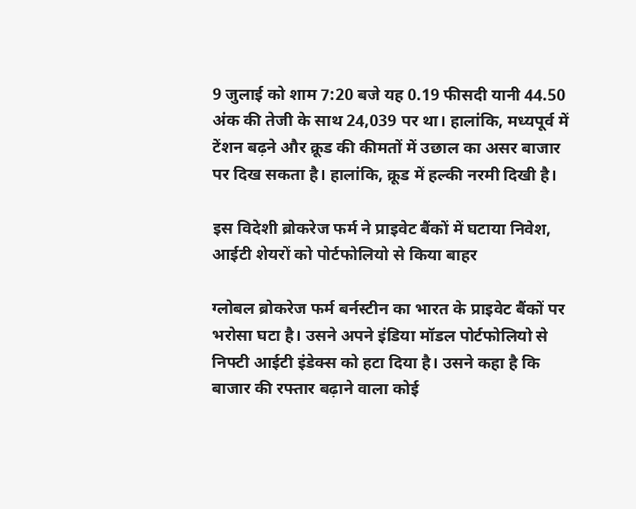9 जुलाई को शाम 7:20 बजे यह 0.19 फीसदी यानी 44.50 अंक की तेजी के साथ 24,039 पर था। हालांकि, मध्यपूर्व में टेंशन बढ़ने और क्रूड की कीमतों में उछाल का असर बाजार पर दिख सकता है। हालांकि, क्रूड में हल्की नरमी दिखी है।

इस विदेशी ब्रोकरेज फर्म ने प्राइवेट बैंकों में घटाया निवेश, आईटी शेयरों को पोर्टफोलियो से किया बाहर

ग्लोबल ब्रोकरेज फर्म बर्नस्टीन का भारत के प्राइवेट बैंकों पर भरोसा घटा है। उसने अपने इंडिया मॉडल पोर्टफोलियो से निफ्टी आईटी इंडेक्स को हटा दिया है। उसने कहा है कि बाजार की रफ्तार बढ़ाने वाला कोई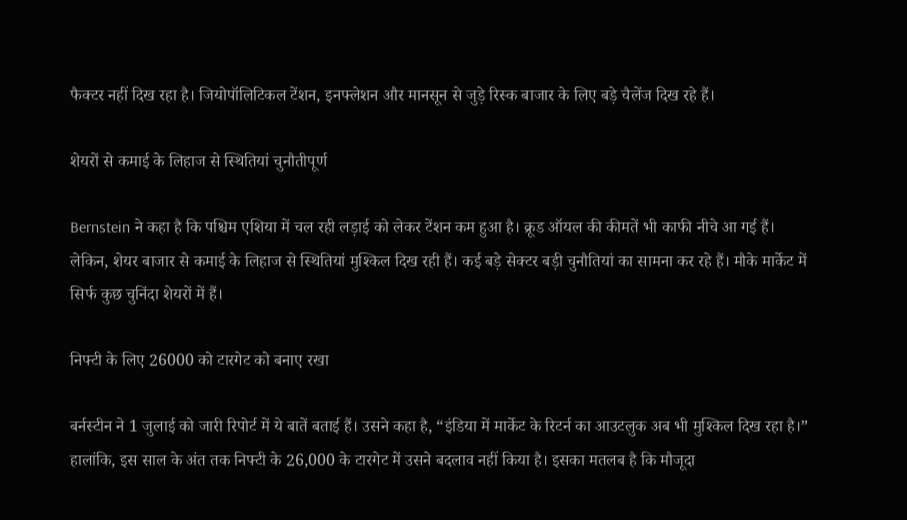फैक्टर नहीं दिख रहा है। जियोपॉलिटिकल टेंशन, इनफ्लेशन और मानसून से जुड़े रिस्क बाजार के लिए बड़े चैलेंज दिख रहे हैं।

शेयरों से कमाई के लिहाज से स्थितियां चुनौतीपूर्ण

Bernstein ने कहा है कि पश्चिम एशिया में चल रही लड़ाई को लेकर टेंशन कम हुआ है। क्रूड ऑयल की कीमतें भी काफी नीचे आ गई हैं। लेकिन, शेयर बाजार से कमाई के लिहाज से स्थितियां मुश्किल दिख रही हैं। कई बड़े सेक्टर बड़ी चुनौतियां का सामना कर रहे हैं। मौके मार्केट में सिर्फ कुछ चुनिंदा शेयरों में हैं।

निफ्टी के लिए 26000 को टारगेट को बनाए रखा

बर्नस्टीन ने 1 जुलाई को जारी रिपोर्ट में ये बातें बताई हैं। उसने कहा है, “इंडिया में मार्केट के रिटर्न का आउटलुक अब भी मुश्किल दिख रहा है।” हालांकि, इस साल के अंत तक निफ्टी के 26,000 के टारगेट में उसने बदलाव नहीं किया है। इसका मतलब है कि मौजूदा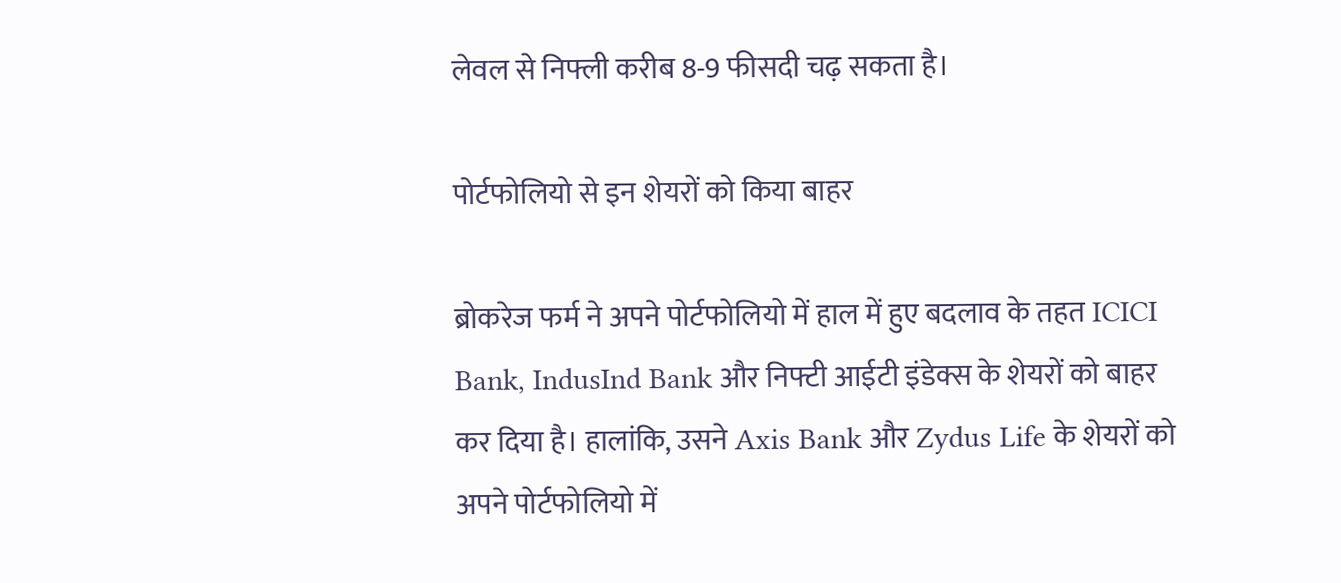लेवल से निफ्ली करीब 8-9 फीसदी चढ़ सकता है।

पोर्टफोलियो से इन शेयरों को किया बाहर

ब्रोकरेज फर्म ने अपने पोर्टफोलियो में हाल में हुए बदलाव के तहत ICICI Bank, IndusInd Bank और निफ्टी आईटी इंडेक्स के शेयरों को बाहर कर दिया है। हालांकि, उसने Axis Bank और Zydus Life के शेयरों को अपने पोर्टफोलियो में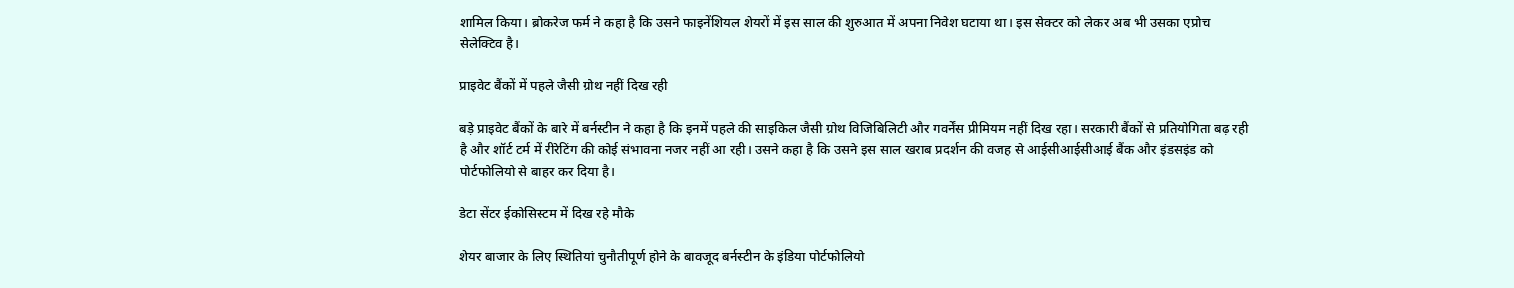शामिल किया। ब्रोकरेज फर्म ने कहा है कि उसने फाइनेंशियल शेयरों में इस साल की शुरुआत में अपना निवेश घटाया था। इस सेक्टर को लेकर अब भी उसका एप्रोच सेलेक्टिव है।

प्राइवेट बैंकों में पहले जैसी ग्रोथ नहीं दिख रही

बड़े प्राइवेट बैंकों के बारे में बर्नस्टीन ने कहा है कि इनमें पहले की साइकिल जैसी ग्रोथ विजिबिलिटी और गवर्नेंस प्रीमियम नहीं दिख रहा। सरकारी बैंकों से प्रतियोगिता बढ़ रही है और शॉर्ट टर्म में रीरेटिंग की कोई संभावना नजर नहीं आ रही। उसने कहा है कि उसने इस साल खराब प्रदर्शन की वजह से आईसीआईसीआई बैंक और इंडसइंड को पोर्टफोलियो से बाहर कर दिया है।

डेटा सेंटर ईकोसिस्टम में दिख रहे मौके

शेयर बाजार के लिए स्थितियां चुनौतीपूर्ण होने के बावजूद बर्नस्टीन के इंडिया पोर्टफोलियो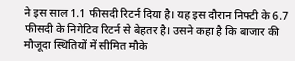ने इस साल 1.1 फीसदी रिटर्न दिया है। यह इस दौरान निफ्टी के 6.7 फीसदी के निगेटिव रिटर्न से बेहतर है। उसने कहा है कि बाजार की मौजूदा स्थितियों में सीमित मौके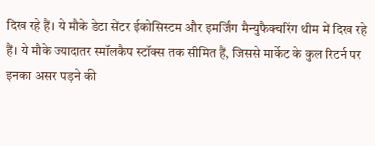दिख रहे हैं। ये मौके डेटा सेंटर ईकोसिस्टम और इमर्जिंग मैन्युफैक्चरिंग थीम में दिख रहे हैं। ये मौके ज्यादातर स्मॉलकैप स्टॉक्स तक सीमित हैं, जिससे मार्केट के कुल रिटर्न पर इनका असर पड़ने की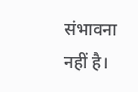संभावना नहीं है।